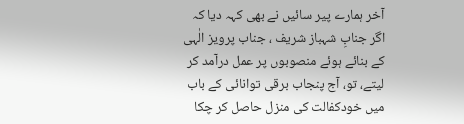آخر ہمارے پیر سائیں نے بھی کہہ دیا کہ اگر جنابِ شہباز شریف ، جناب پرویز الٰہی کے بنائے ہوئے منصوبوں پر عمل درآمد کر لیتے، تو، آج پنجاب برقی توانائی کے باب میں خودکفالت کی منزل حاصل کر چکا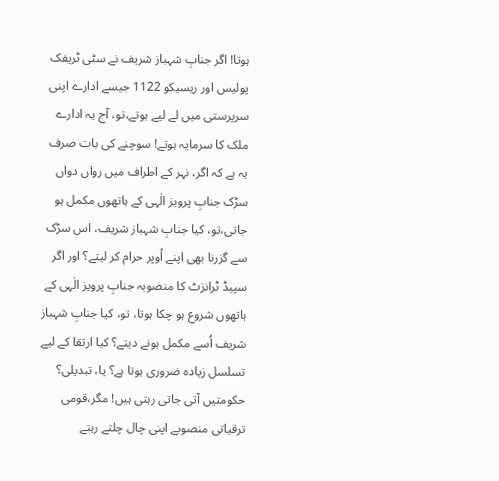ہوتا! اگر جنابِ شہباز شریف نے سٹی ٹریفک پولیس اور ریسیکو 1122 جیسے ادارے اپنی سرپرستی میں لے لیے ہوتے،تو، آج یہ ادارے ملک کا سرمایہ ہوتے! سوچنے کی بات صرف یہ ہے کہ اگر، نہر کے اطراف میں رواں دواں سڑک جنابِ پرویز الٰہی کے ہاتھوں مکمل ہو جاتی،تو، کیا جنابِ شہباز شریف، اس سڑک سے گزرنا بھی اپنے اُوپر حرام کر لیتے؟ اور اگر سپیڈ ٹرانزٹ کا منصوبہ جنابِ پرویز الٰہی کے ہاتھوں شروع ہو چکا ہوتا، تو، کیا جنابِ شہباز شریف اُسے مکمل ہونے دیتے؟ کیا ارتقا کے لیے تسلسل زیادہ ضروری ہوتا ہے؟ یا، تبدیلی؟
حکومتیں آتی جاتی رہتی ہیں! مگر،قومی ترقیاتی منصوبے اپنی چال چلتے رہتے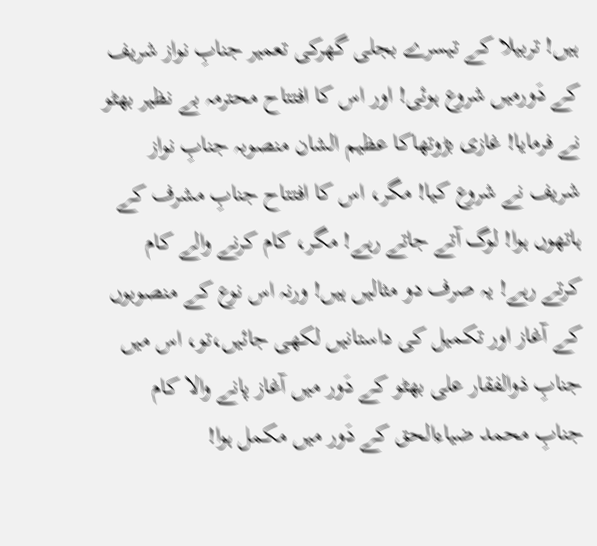ہیں! تربیلا کے تیسرے بجلی گھرکی تعمیر جنابِ نواز شریف کے دَورمیں شروع ہوئی! اور اس کا افتتاح محترمہ بے نظیر بھٹو نے فرمایا! غازی بڑوتھاکا عظیم الشان منصوبہ جنابِ نواز شریف نے شروع کیا! مگر، اس کا افتتاح جنابِ مشرف کے ہاتھوں ہوا! لوگ آتے جاتے رہے! مگر، کام کرنے والے کام کرتے رہے! یہ صرف دو مثالیں ہیں! ورنہ اس نوع کے منصوبوں کے آغاز اور تکمیل کی داستانیں لکھی جائیں،تو، اس میں جنابِ ذوالفقار علی بھٹو کے دَور میں آغاز پانے والا کام جنابِ محمد ضیاءالحق کے دَور میں مکمل ہوا!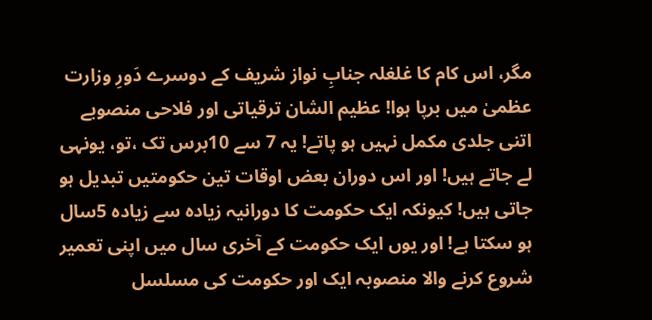مگر، اس کام کا غلغلہ جنابِ نواز شریف کے دوسرے دَورِ وزارت عظمیٰ میں برپا ہوا! عظیم الشان ترقیاتی اور فلاحی منصوبے اتنی جلدی مکمل نہیں ہو پاتے! یہ 7 سے 10برس تک ،تو، یونہی لے جاتے ہیں! اور اس دوران بعض اوقات تین حکومتیں تبدیل ہو جاتی ہیں! کیونکہ ایک حکومت کا دورانیہ زیادہ سے زیادہ 5سال ہو سکتا ہے! اور یوں ایک حکومت کے آخری سال میں اپنی تعمیر شروع کرنے والا منصوبہ ایک اور حکومت کی مسلسل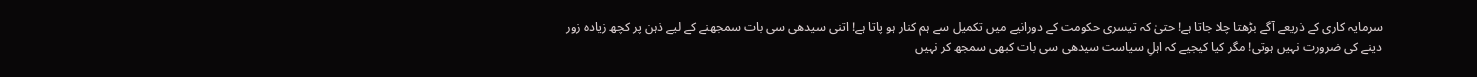سرمایہ کاری کے ذریعے آگے بڑھتا چلا جاتا ہے! حتیٰ کہ تیسری حکومت کے دورانیے میں تکمیل سے ہم کنار ہو پاتا ہے! اتنی سیدھی سی بات سمجھنے کے لیے ذہن پر کچھ زیادہ زور دینے کی ضرورت نہیں ہوتی! مگر کیا کیجیے کہ اہلِ سیاست سیدھی سی بات کبھی سمجھ کر نہیں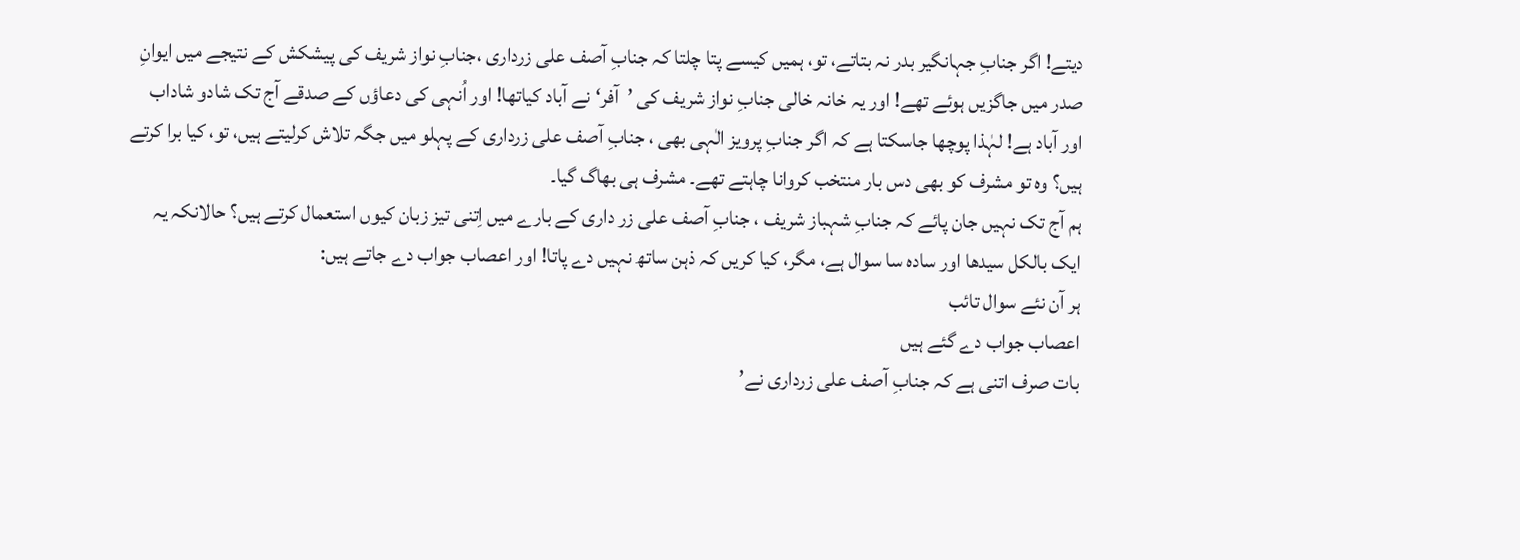دیتے! اگر جنابِ جہانگیر بدر نہ بتاتے، تو، ہمیں کیسے پتا چلتا کہ جنابِ آصف علی زرداری ،جنابِ نواز شریف کی پیشکش کے نتیجے میں ایوانِ صدر میں جاگزیں ہوئے تھے! اور یہ خانہ خالی جنابِ نواز شریف کی ’آفر‘نے آباد کیاتھا! اور اُنہی کی دعاؤں کے صدقے آج تک شادو شاداب اور آباد ہے! لہٰذا پوچھا جاسکتا ہے کہ اگر جنابِ پرویز الٰہی بھی ، جنابِ آصف علی زرداری کے پہلو میں جگہ تلاش کرلیتے ہیں، تو، کیا برا کرتے ہیں؟ وہ تو مشرف کو بھی دس بار منتخب کروانا چاہتے تھے۔ مشرف ہی بھاگ گیا۔
ہم آج تک نہیں جان پائے کہ جنابِ شہباز شریف ، جنابِ آصف علی زر داری کے بارے میں اِتنی تیز زبان کیوں استعمال کرتے ہیں؟ حالانکہ یہ ایک بالکل سیدھا اور سادہ سا سوال ہے، مگر، کیا کریں کہ ذہن ساتھ نہیں دے پاتا! اور اعصاب جواب دے جاتے ہیں:
ہر آن نئے سوال تائب
اعصاب جواب دے گئے ہیں
بات صرف اتنی ہے کہ جنابِ آصف علی زرداری نے’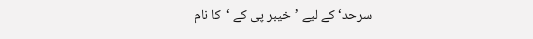سرحد‘ کے لیے ’خیبر پی کے ‘کا نام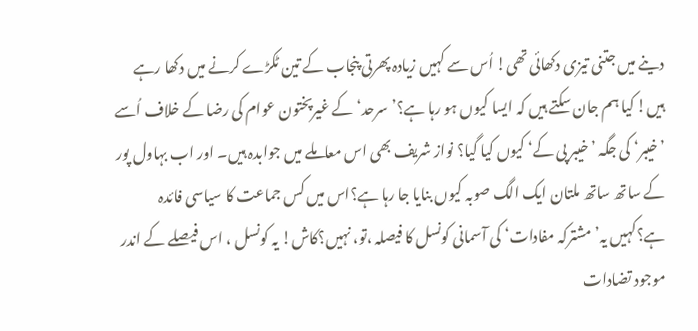دینے میں جتنی تیزی دکھائی تھی! اُس سے کہیں زیادہ پھرتی پنجاب کے تین ٹکڑے کرنے میں دکھا رہے ہیں! کیا ہم جان سکتے ہیں کہ ایسا کیوں ہو رہا ہے؟’سرحد‘ کے غیرپختون عوام کی رضا کے خلاف اُسے ’خیبر‘ کی جگہ ’خیبر پی کے‘ کیوں کیا گیا؟ نواز شریف بھی اس معاملے میں جوابدہ ہیں۔ اور اب بہاول پور کے ساتھ ساتھ ملتان ایک الگ صوبہ کیوں بنایا جا رہا ہے؟اس میں کس جماعت کا سیاسی فائدہ ہے؟کہیں یہ’ مشترکہ مفادات‘ کی آسمانی کونسل کا فیصلہ ،تو، نہیں؟کاش! یہ کونسل ، اس فیصلے کے اندر موجود تضادات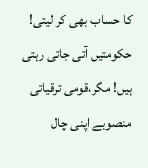کا حساب بھی کر لیتی!
حکومتیں آتی جاتی رہتی ہیں! مگر،قومی ترقیاتی منصوبے اپنی چال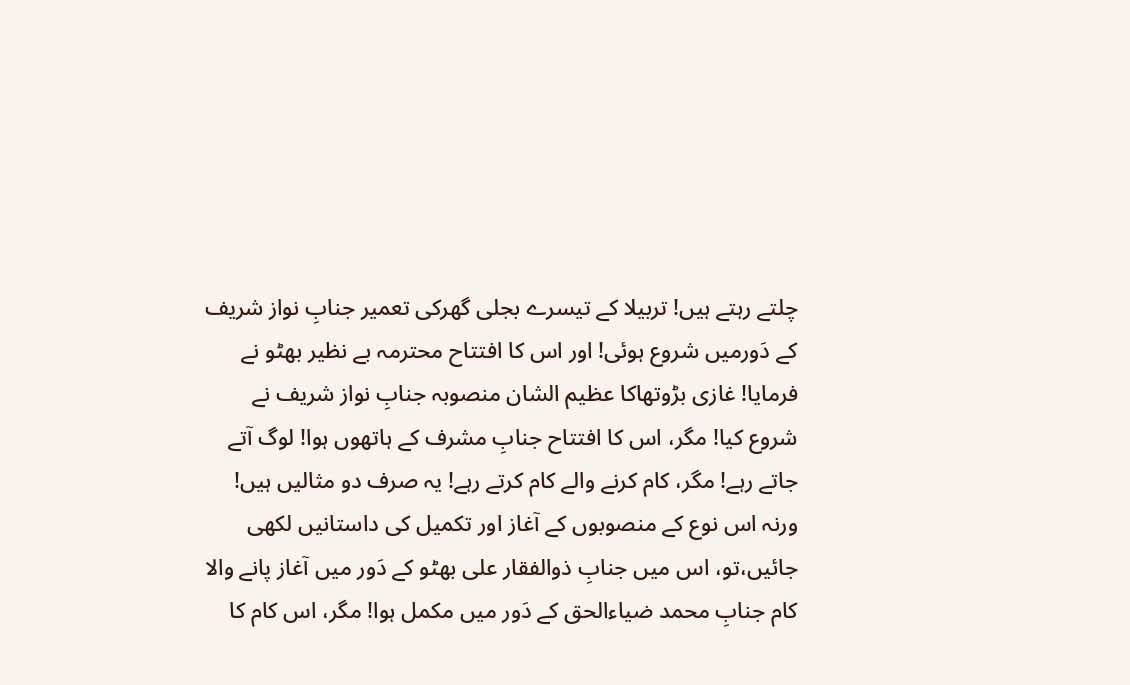چلتے رہتے ہیں! تربیلا کے تیسرے بجلی گھرکی تعمیر جنابِ نواز شریف کے دَورمیں شروع ہوئی! اور اس کا افتتاح محترمہ بے نظیر بھٹو نے فرمایا! غازی بڑوتھاکا عظیم الشان منصوبہ جنابِ نواز شریف نے شروع کیا! مگر، اس کا افتتاح جنابِ مشرف کے ہاتھوں ہوا! لوگ آتے جاتے رہے! مگر، کام کرنے والے کام کرتے رہے! یہ صرف دو مثالیں ہیں! ورنہ اس نوع کے منصوبوں کے آغاز اور تکمیل کی داستانیں لکھی جائیں،تو، اس میں جنابِ ذوالفقار علی بھٹو کے دَور میں آغاز پانے والا کام جنابِ محمد ضیاءالحق کے دَور میں مکمل ہوا! مگر، اس کام کا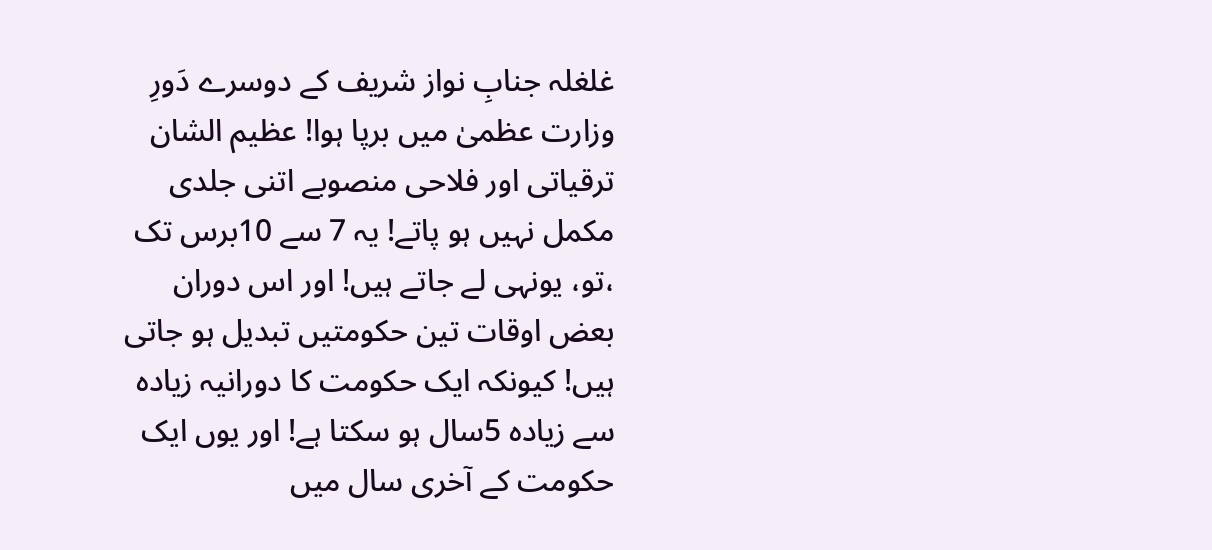غلغلہ جنابِ نواز شریف کے دوسرے دَورِ وزارت عظمیٰ میں برپا ہوا! عظیم الشان ترقیاتی اور فلاحی منصوبے اتنی جلدی مکمل نہیں ہو پاتے! یہ 7 سے 10برس تک ،تو، یونہی لے جاتے ہیں! اور اس دوران بعض اوقات تین حکومتیں تبدیل ہو جاتی ہیں! کیونکہ ایک حکومت کا دورانیہ زیادہ سے زیادہ 5سال ہو سکتا ہے! اور یوں ایک حکومت کے آخری سال میں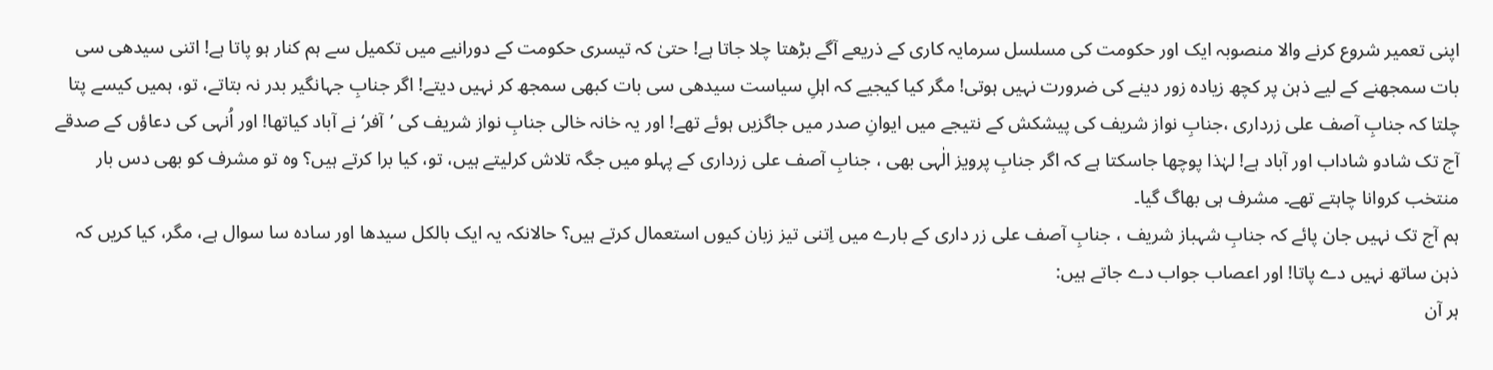اپنی تعمیر شروع کرنے والا منصوبہ ایک اور حکومت کی مسلسل سرمایہ کاری کے ذریعے آگے بڑھتا چلا جاتا ہے! حتیٰ کہ تیسری حکومت کے دورانیے میں تکمیل سے ہم کنار ہو پاتا ہے! اتنی سیدھی سی بات سمجھنے کے لیے ذہن پر کچھ زیادہ زور دینے کی ضرورت نہیں ہوتی! مگر کیا کیجیے کہ اہلِ سیاست سیدھی سی بات کبھی سمجھ کر نہیں دیتے! اگر جنابِ جہانگیر بدر نہ بتاتے، تو، ہمیں کیسے پتا چلتا کہ جنابِ آصف علی زرداری ،جنابِ نواز شریف کی پیشکش کے نتیجے میں ایوانِ صدر میں جاگزیں ہوئے تھے! اور یہ خانہ خالی جنابِ نواز شریف کی ’آفر‘نے آباد کیاتھا! اور اُنہی کی دعاؤں کے صدقے آج تک شادو شاداب اور آباد ہے! لہٰذا پوچھا جاسکتا ہے کہ اگر جنابِ پرویز الٰہی بھی ، جنابِ آصف علی زرداری کے پہلو میں جگہ تلاش کرلیتے ہیں، تو، کیا برا کرتے ہیں؟ وہ تو مشرف کو بھی دس بار منتخب کروانا چاہتے تھے۔ مشرف ہی بھاگ گیا۔
ہم آج تک نہیں جان پائے کہ جنابِ شہباز شریف ، جنابِ آصف علی زر داری کے بارے میں اِتنی تیز زبان کیوں استعمال کرتے ہیں؟ حالانکہ یہ ایک بالکل سیدھا اور سادہ سا سوال ہے، مگر، کیا کریں کہ ذہن ساتھ نہیں دے پاتا! اور اعصاب جواب دے جاتے ہیں:
ہر آن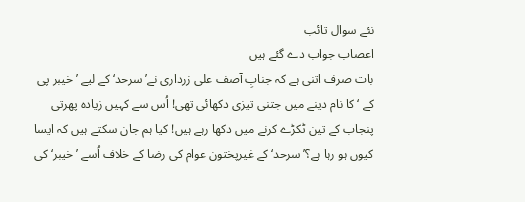نئے سوال تائب
اعصاب جواب دے گئے ہیں
بات صرف اتنی ہے کہ جنابِ آصف علی زرداری نے’ سرحد‘ کے لیے ’خیبر پی کے ‘کا نام دینے میں جتنی تیزی دکھائی تھی! اُس سے کہیں زیادہ پھرتی پنجاب کے تین ٹکڑے کرنے میں دکھا رہے ہیں! کیا ہم جان سکتے ہیں کہ ایسا کیوں ہو رہا ہے؟’سرحد‘ کے غیرپختون عوام کی رضا کے خلاف اُسے ’خیبر‘ کی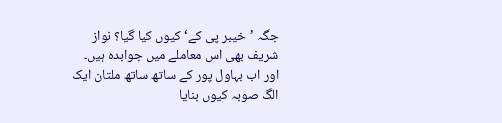جگہ ’خیبر پی کے‘ کیوں کیا گیا؟ نواز شریف بھی اس معاملے میں جوابدہ ہیں۔ اور اب بہاول پور کے ساتھ ساتھ ملتان ایک الگ صوبہ کیوں بنایا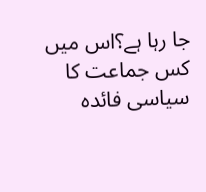جا رہا ہے؟اس میں کس جماعت کا سیاسی فائدہ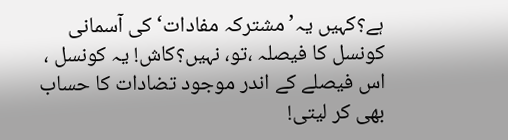ہے؟کہیں یہ’ مشترکہ مفادات‘ کی آسمانی کونسل کا فیصلہ ،تو، نہیں؟کاش! یہ کونسل ، اس فیصلے کے اندر موجود تضادات کا حساب بھی کر لیتی!